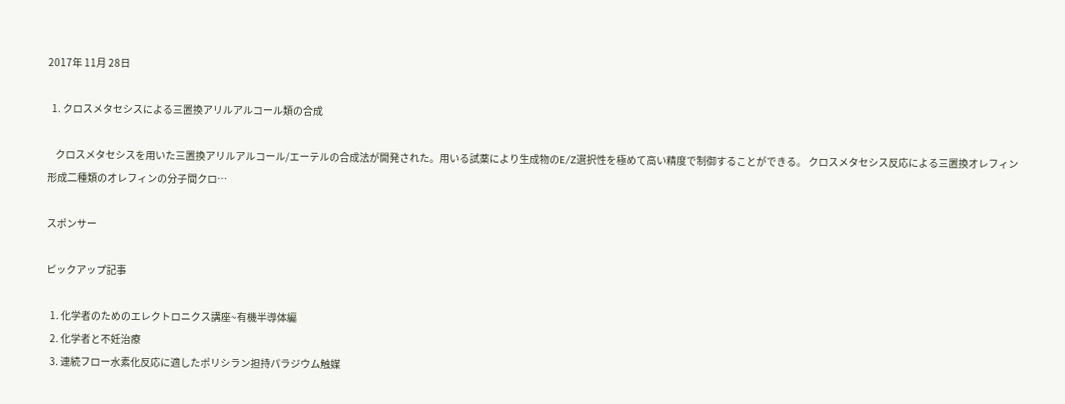2017年 11月 28日

  1. クロスメタセシスによる三置換アリルアルコール類の合成

    クロスメタセシスを用いた三置換アリルアルコール/エーテルの合成法が開発された。用いる試薬により生成物のE/Z選択性を極めて高い精度で制御することができる。 クロスメタセシス反応による三置換オレフィン形成二種類のオレフィンの分子間クロ…

スポンサー

ピックアップ記事

  1. 化学者のためのエレクトロニクス講座~有機半導体編
  2. 化学者と不妊治療
  3. 連続フロー水素化反応に適したポリシラン担持パラジウム触媒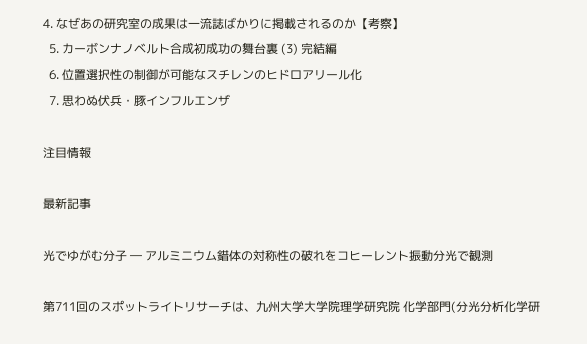4. なぜあの研究室の成果は一流誌ばかりに掲載されるのか【考察】
  5. カーボンナノベルト合成初成功の舞台裏 (3) 完結編
  6. 位置選択性の制御が可能なスチレンのヒドロアリール化
  7. 思わぬ伏兵・豚インフルエンザ

注目情報

最新記事

光でゆがむ分子 ― アルミニウム錯体の対称性の破れをコヒーレント振動分光で観測

第711回のスポットライトリサーチは、九州大学大学院理学研究院 化学部門(分光分析化学研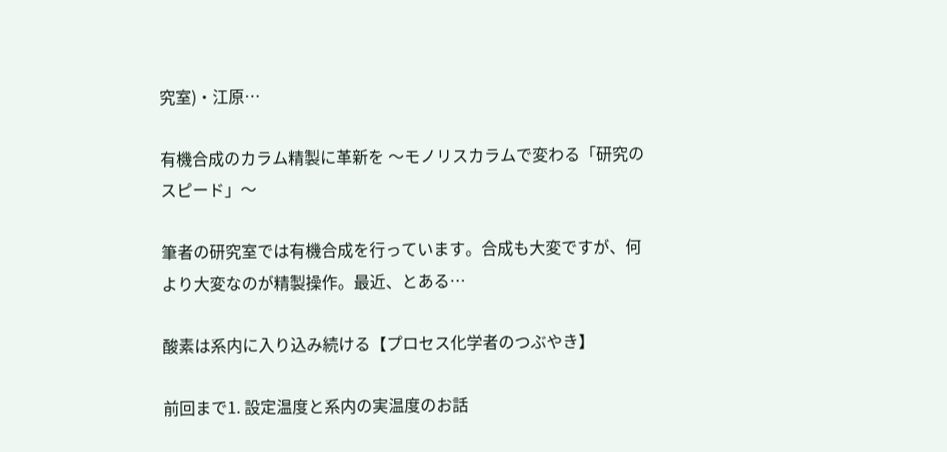究室)・江原…

有機合成のカラム精製に革新を 〜モノリスカラムで変わる「研究のスピード」〜

筆者の研究室では有機合成を行っています。合成も大変ですが、何より大変なのが精製操作。最近、とある…

酸素は系内に入り込み続ける【プロセス化学者のつぶやき】

前回まで1. 設定温度と系内の実温度のお話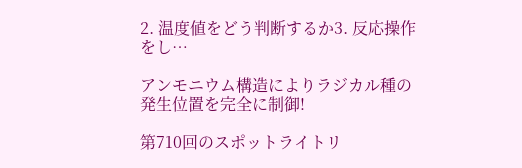2. 温度値をどう判断するか3. 反応操作をし…

アンモニウム構造によりラジカル種の発生位置を完全に制御!

第710回のスポットライトリ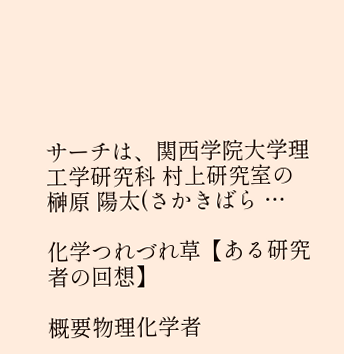サーチは、関西学院大学理工学研究科 村上研究室の榊原 陽太(さかきばら …

化学つれづれ草【ある研究者の回想】

概要物理化学者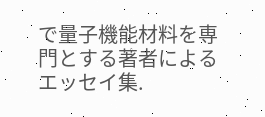で量子機能材料を専門とする著者によるエッセイ集.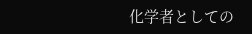化学者としての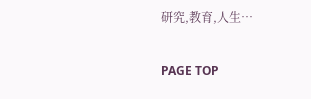研究,教育,人生…

PAGE TOP